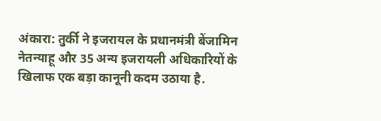अंकारा: तुर्की ने इजरायल के प्रधानमंत्री बेंजामिन नेतन्याहू और 35 अन्य इजरायली अधिकारियों के खिलाफ एक बड़ा कानूनी कदम उठाया है.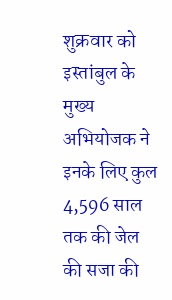शुक्रवार को इस्तांबुल के मुख्य अभियोजक ने इनके लिए कुल 4,596 साल तक की जेल की सजा की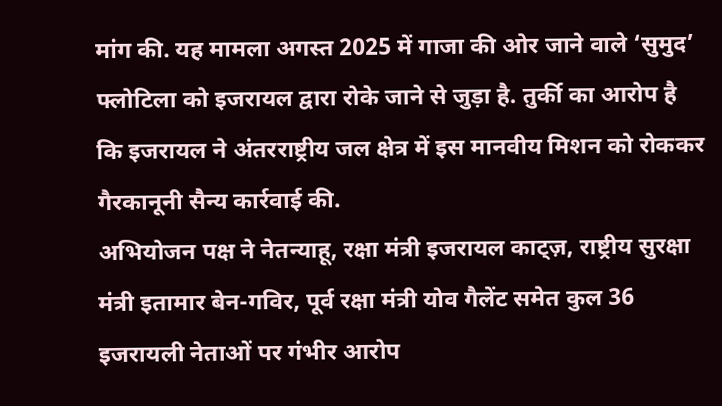मांग की. यह मामला अगस्त 2025 में गाजा की ओर जाने वाले ‘सुमुद’ फ्लोटिला को इजरायल द्वारा रोके जाने से जुड़ा है. तुर्की का आरोप है कि इजरायल ने अंतरराष्ट्रीय जल क्षेत्र में इस मानवीय मिशन को रोककर गैरकानूनी सैन्य कार्रवाई की.
अभियोजन पक्ष ने नेतन्याहू, रक्षा मंत्री इजरायल काट्ज़, राष्ट्रीय सुरक्षा मंत्री इतामार बेन-गविर, पूर्व रक्षा मंत्री योव गैलेंट समेत कुल 36 इजरायली नेताओं पर गंभीर आरोप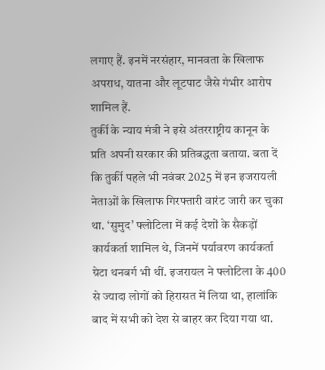लगाए हैं. इनमें नरसंहार, मानवता के खिलाफ अपराध, यातना और लूटपाट जैसे गंभीर आरोप शामिल हैं.
तुर्की के न्याय मंत्री ने इसे अंतरराष्ट्रीय कानून के प्रति अपनी सरकार की प्रतिबद्धता बताया. बता दें कि तुर्की पहले भी नवंबर 2025 में इन इजरायली नेताओं के खिलाफ गिरफ्तारी वारंट जारी कर चुका था. ‘सुमुद’ फ्लोटिला में कई देशों के सैकड़ों कार्यकर्ता शामिल थे, जिनमें पर्यावरण कार्यकर्ता ग्रेटा थनबर्ग भी थीं. इजरायल ने फ्लोटिला के 400 से ज्यादा लोगों को हिरासत में लिया था, हालांकि बाद में सभी को देश से बाहर कर दिया गया था.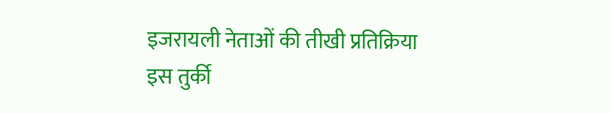इजरायली नेताओं की तीखी प्रतिक्रिया
इस तुर्की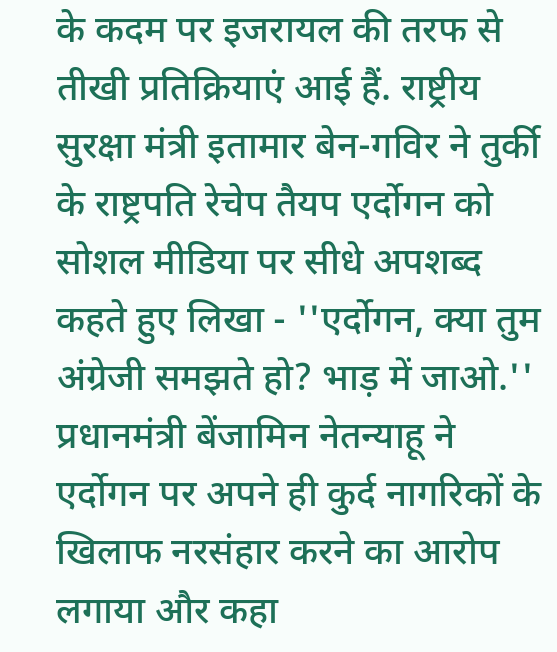के कदम पर इजरायल की तरफ से तीखी प्रतिक्रियाएं आई हैं. राष्ट्रीय सुरक्षा मंत्री इतामार बेन-गविर ने तुर्की के राष्ट्रपति रेचेप तैयप एर्दोगन को सोशल मीडिया पर सीधे अपशब्द कहते हुए लिखा - ''एर्दोगन, क्या तुम अंग्रेजी समझते हो? भाड़ में जाओ.''
प्रधानमंत्री बेंजामिन नेतन्याहू ने एर्दोगन पर अपने ही कुर्द नागरिकों के खिलाफ नरसंहार करने का आरोप लगाया और कहा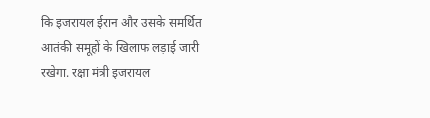कि इजरायल ईरान और उसके समर्थित आतंकी समूहों के खिलाफ लड़ाई जारी रखेगा. रक्षा मंत्री इजरायल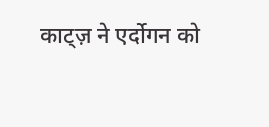काट्ज़ ने एर्दोगन को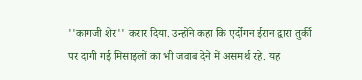''कागजी शेर'' करार दिया. उन्होंने कहा कि एर्दोगन ईरान द्वारा तुर्की पर दागी गई मिसाइलों का भी जवाब देने में असमर्थ रहे. यह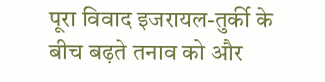पूरा विवाद इजरायल-तुर्की के बीच बढ़ते तनाव को और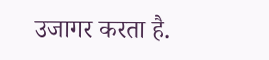उजागर करता है.